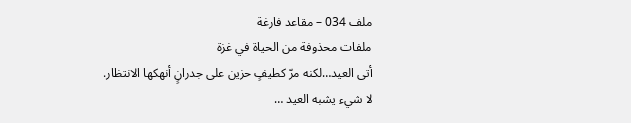ملف 034 – مقاعد فارغة
ملفات محذوفة من الحياة في غزة
أتى العيد…لكنه مرّ كطيفٍ حزين على جدرانٍ أنهكها الانتظار.
لا شيء يشبه العيد …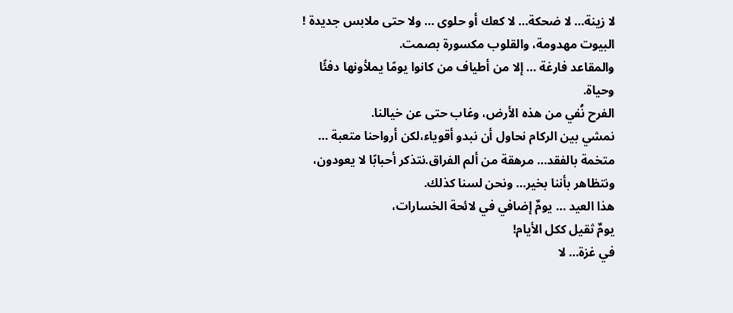لا زينة… لا ضحكة… لا كعك أو حلوى … ولا حتى ملابس جديدة !
البيوت مهدومة، والقلوب مكسورة بصمت.
والمقاعد فارغة … إلا من أطياف من كانوا يومًا يملأونها دفئًا وحياة.
الفرح نُفي من هذه الأرض، وغاب حتى عن خيالنا.
نمشي بين الركام نحاول أن نبدو أقوياء،لكن أرواحنا متعبة … متخمة بالفقد… مرهقة من ألم الفراق.نتذكر أحبابًا لا يعودون، ونتظاهر بأننا بخير… ونحن لسنا كذلك.
هذا العيد … يومٌ إضافي في لائحة الخسارات،
يومٌ ثقيل ككل الأيام!
في غزة… لا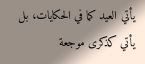يأتي العيد كما في الحكايات، بل يأتي كذكرى موجعة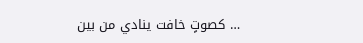… كصوتٍ خافت ينادي من بين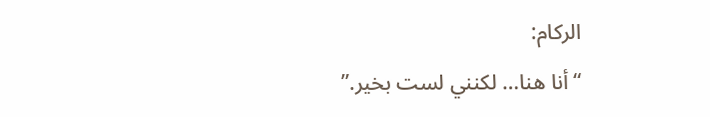الركام:
“أنا هنا… لكنني لست بخير.”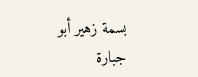بسمة زهير أبو جبارة